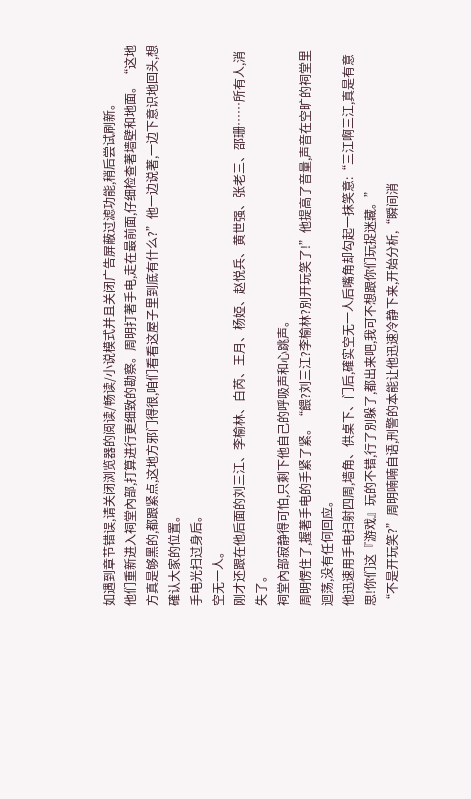如遇到章节错误,请关闭浏览器的阅读/畅读/小说模式并且关闭广告屏蔽过滤功能,稍后尝试刷新。
他们重新进入祠堂內部,打算进行更细致的勘察。周明打著手电,走在最前面,仔细检查著墙壁和地面。“这地方真是够黑的,都跟紧点,这地方邪门得很,咱们看看这屋子里到底有什么?”他一边说著,一边下意识地回头,想確认大家的位置。
手电光扫过身后。
空无一人。
刚才还跟在他后面的刘三江、李榆林、白芮、王月、杨婭、赵悦兵、黄世强、张老三、邵珊……所有人,消失了。
祠堂內部寂静得可怕,只剩下他自己的呼吸声和心跳声。
周明愣住了,握著手电的手紧了紧。“餵?刘三江?李榆林?別开玩笑了!”他提高了音量,声音在空旷的祠堂里迴荡,没有任何回应。
他迅速用手电扫射四周,墙角、供桌下、门后,確实空无一人后嘴角却勾起一抹笑意:“三江啊三江,真是有意思!你们这『游戏』玩的不错,行了別躲了,都出来吧,我可不想跟你们玩捉迷藏。”
“不是开玩笑?”周明喃喃自语,刑警的本能让他迅速冷静下来,开始分析,“瞬间消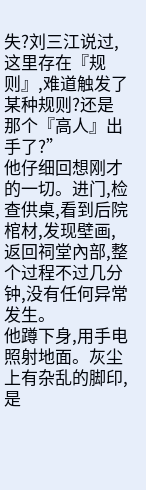失?刘三江说过,这里存在『规则』,难道触发了某种规则?还是那个『高人』出手了?”
他仔细回想刚才的一切。进门,检查供桌,看到后院棺材,发现壁画,返回祠堂內部,整个过程不过几分钟,没有任何异常发生。
他蹲下身,用手电照射地面。灰尘上有杂乱的脚印,是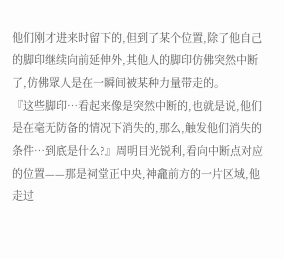他们刚才进来时留下的,但到了某个位置,除了他自己的脚印继续向前延伸外,其他人的脚印仿佛突然中断了,仿佛眾人是在一瞬间被某种力量带走的。
『这些脚印…看起来像是突然中断的,也就是说,他们是在毫无防备的情况下消失的,那么,触发他们消失的条件…到底是什么?』周明目光锐利,看向中断点对应的位置——那是祠堂正中央,神龕前方的一片区域,他走过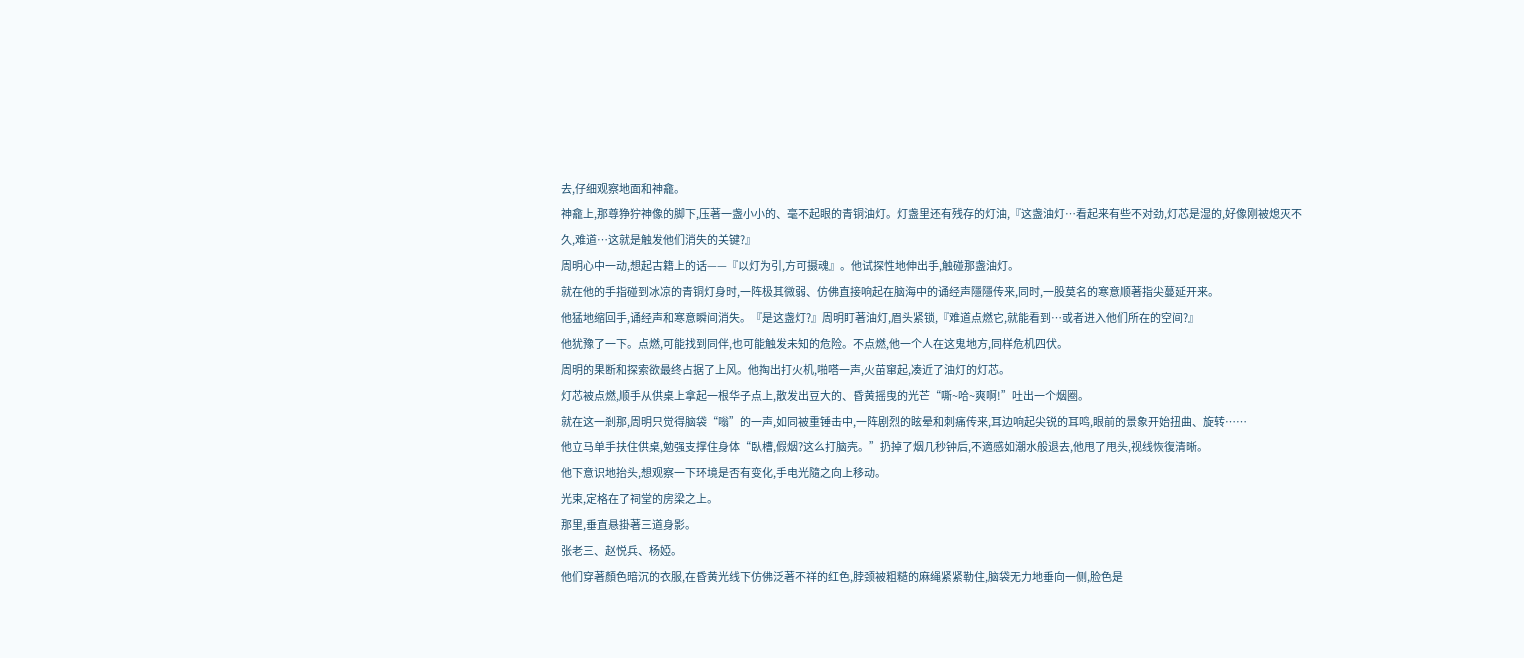去,仔细观察地面和神龕。
神龕上,那尊狰狞神像的脚下,压著一盏小小的、毫不起眼的青铜油灯。灯盏里还有残存的灯油,『这盏油灯…看起来有些不对劲,灯芯是湿的,好像刚被熄灭不久,难道…这就是触发他们消失的关键?』
周明心中一动,想起古籍上的话——『以灯为引,方可摄魂』。他试探性地伸出手,触碰那盏油灯。
就在他的手指碰到冰凉的青铜灯身时,一阵极其微弱、仿佛直接响起在脑海中的诵经声隱隱传来,同时,一股莫名的寒意顺著指尖蔓延开来。
他猛地缩回手,诵经声和寒意瞬间消失。『是这盏灯?』周明盯著油灯,眉头紧锁,『难道点燃它,就能看到…或者进入他们所在的空间?』
他犹豫了一下。点燃,可能找到同伴,也可能触发未知的危险。不点燃,他一个人在这鬼地方,同样危机四伏。
周明的果断和探索欲最终占据了上风。他掏出打火机,啪嗒一声,火苗窜起,凑近了油灯的灯芯。
灯芯被点燃,顺手从供桌上拿起一根华子点上,散发出豆大的、昏黄摇曳的光芒“嘶~哈~爽啊!”吐出一个烟圈。
就在这一剎那,周明只觉得脑袋“嗡”的一声,如同被重锤击中,一阵剧烈的眩晕和刺痛传来,耳边响起尖锐的耳鸣,眼前的景象开始扭曲、旋转……
他立马单手扶住供桌,勉强支撑住身体“臥槽,假烟?这么打脑壳。”扔掉了烟几秒钟后,不適感如潮水般退去,他甩了甩头,视线恢復清晰。
他下意识地抬头,想观察一下环境是否有变化,手电光隨之向上移动。
光束,定格在了祠堂的房梁之上。
那里,垂直悬掛著三道身影。
张老三、赵悦兵、杨婭。
他们穿著顏色暗沉的衣服,在昏黄光线下仿佛泛著不祥的红色,脖颈被粗糙的麻绳紧紧勒住,脑袋无力地垂向一侧,脸色是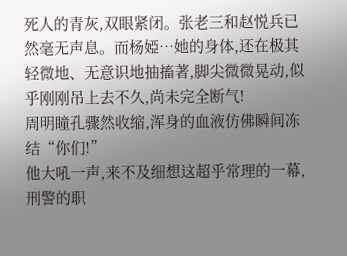死人的青灰,双眼紧闭。张老三和赵悦兵已然毫无声息。而杨婭…她的身体,还在极其轻微地、无意识地抽搐著,脚尖微微晃动,似乎刚刚吊上去不久,尚未完全断气!
周明瞳孔骤然收缩,浑身的血液仿佛瞬间冻结“你们!”
他大吼一声,来不及细想这超乎常理的一幕,刑警的职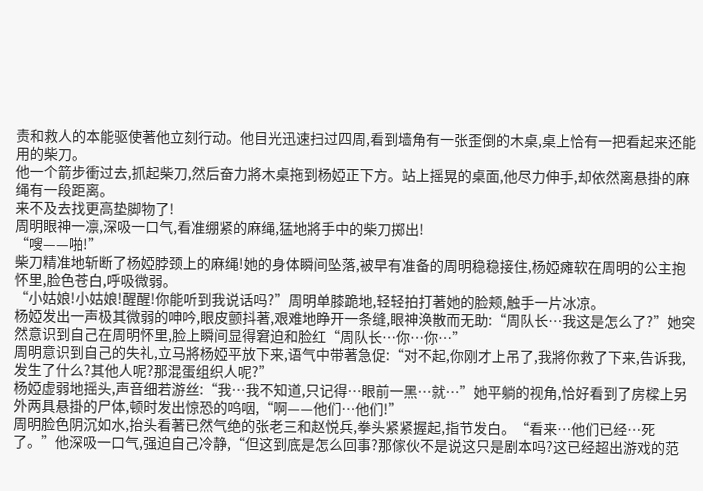责和救人的本能驱使著他立刻行动。他目光迅速扫过四周,看到墙角有一张歪倒的木桌,桌上恰有一把看起来还能用的柴刀。
他一个箭步衝过去,抓起柴刀,然后奋力將木桌拖到杨婭正下方。站上摇晃的桌面,他尽力伸手,却依然离悬掛的麻绳有一段距离。
来不及去找更高垫脚物了!
周明眼神一凛,深吸一口气,看准绷紧的麻绳,猛地將手中的柴刀掷出!
“嗖——啪!”
柴刀精准地斩断了杨婭脖颈上的麻绳!她的身体瞬间坠落,被早有准备的周明稳稳接住,杨婭瘫软在周明的公主抱怀里,脸色苍白,呼吸微弱。
“小姑娘!小姑娘!醒醒!你能听到我说话吗?”周明单膝跪地,轻轻拍打著她的脸颊,触手一片冰凉。
杨婭发出一声极其微弱的呻吟,眼皮颤抖著,艰难地睁开一条缝,眼神涣散而无助:“周队长…我这是怎么了?”她突然意识到自己在周明怀里,脸上瞬间显得窘迫和脸红“周队长…你…你…”
周明意识到自己的失礼,立马將杨婭平放下来,语气中带著急促:“对不起,你刚才上吊了,我將你救了下来,告诉我,发生了什么?其他人呢?那混蛋组织人呢?”
杨婭虚弱地摇头,声音细若游丝:“我…我不知道,只记得…眼前一黑…就…”她平躺的视角,恰好看到了房樑上另外两具悬掛的尸体,顿时发出惊恐的呜咽,“啊——他们…他们!”
周明脸色阴沉如水,抬头看著已然气绝的张老三和赵悦兵,拳头紧紧握起,指节发白。“看来…他们已经…死了。”他深吸一口气,强迫自己冷静,“但这到底是怎么回事?那傢伙不是说这只是剧本吗?这已经超出游戏的范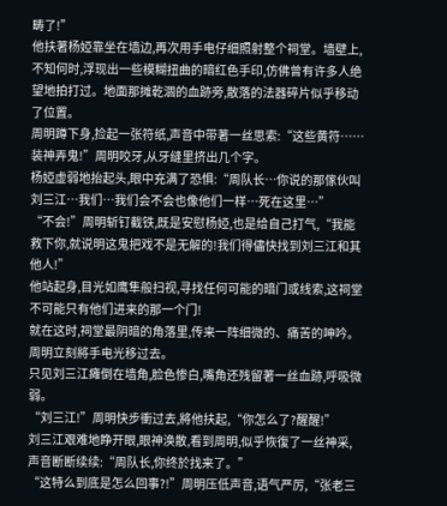畴了!”
他扶著杨婭靠坐在墙边,再次用手电仔细照射整个祠堂。墙壁上,不知何时,浮现出一些模糊扭曲的暗红色手印,仿佛曾有许多人绝望地拍打过。地面那摊乾涸的血跡旁,散落的法器碎片似乎移动了位置。
周明蹲下身,捡起一张符纸,声音中带著一丝思索:“这些黄符……装神弄鬼!”周明咬牙,从牙缝里挤出几个字。
杨婭虚弱地抬起头,眼中充满了恐惧:“周队长…你说的那傢伙叫刘三江…我们…我们会不会也像他们一样…死在这里…”
“不会!”周明斩钉截铁,既是安慰杨婭,也是给自己打气,“我能救下你,就说明这鬼把戏不是无解的!我们得儘快找到刘三江和其他人!”
他站起身,目光如鹰隼般扫视,寻找任何可能的暗门或线索,这祠堂不可能只有他们进来的那一个门!
就在这时,祠堂最阴暗的角落里,传来一阵细微的、痛苦的呻吟。
周明立刻將手电光移过去。
只见刘三江瘫倒在墙角,脸色惨白,嘴角还残留著一丝血跡,呼吸微弱。
“刘三江!”周明快步衝过去,將他扶起,“你怎么了?醒醒!”
刘三江艰难地睁开眼,眼神涣散,看到周明,似乎恢復了一丝神采,声音断断续续:“周队长,你终於找来了。”
“这特么到底是怎么回事?!”周明压低声音,语气严厉,“张老三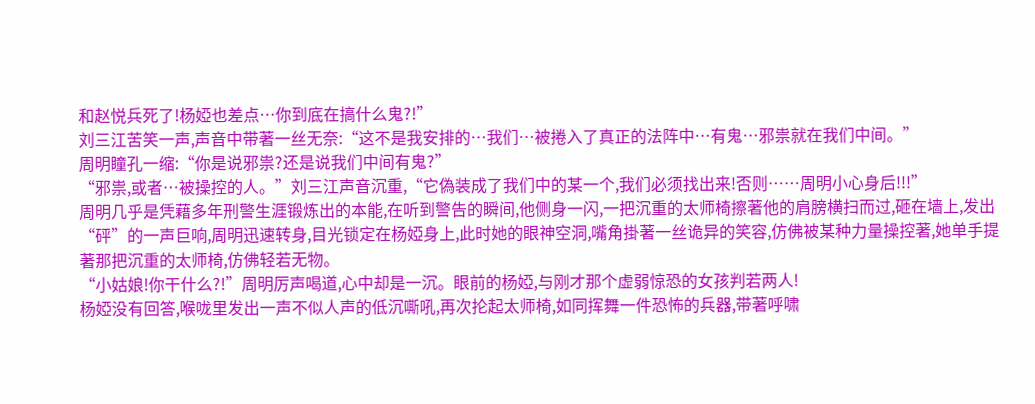和赵悦兵死了!杨婭也差点…你到底在搞什么鬼?!”
刘三江苦笑一声,声音中带著一丝无奈:“这不是我安排的…我们…被捲入了真正的法阵中…有鬼…邪祟就在我们中间。”
周明瞳孔一缩:“你是说邪祟?还是说我们中间有鬼?”
“邪祟,或者…被操控的人。”刘三江声音沉重,“它偽装成了我们中的某一个,我们必须找出来!否则……周明小心身后!!!”
周明几乎是凭藉多年刑警生涯锻炼出的本能,在听到警告的瞬间,他侧身一闪,一把沉重的太师椅擦著他的肩膀横扫而过,砸在墙上,发出“砰”的一声巨响,周明迅速转身,目光锁定在杨婭身上,此时她的眼神空洞,嘴角掛著一丝诡异的笑容,仿佛被某种力量操控著,她单手提著那把沉重的太师椅,仿佛轻若无物。
“小姑娘!你干什么?!”周明厉声喝道,心中却是一沉。眼前的杨婭,与刚才那个虚弱惊恐的女孩判若两人!
杨婭没有回答,喉咙里发出一声不似人声的低沉嘶吼,再次抡起太师椅,如同挥舞一件恐怖的兵器,带著呼啸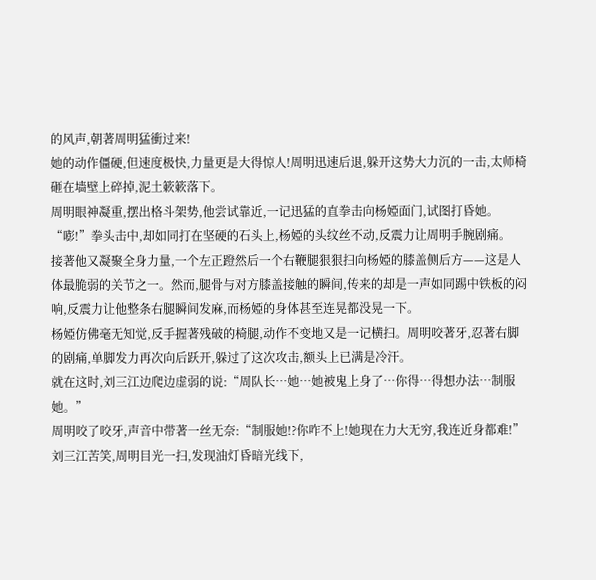的风声,朝著周明猛衝过来!
她的动作僵硬,但速度极快,力量更是大得惊人!周明迅速后退,躲开这势大力沉的一击,太师椅砸在墙壁上碎掉,泥土簌簌落下。
周明眼神凝重,摆出格斗架势,他尝试靠近,一记迅猛的直拳击向杨婭面门,试图打昏她。
“嘭!”拳头击中,却如同打在坚硬的石头上,杨婭的头纹丝不动,反震力让周明手腕剧痛。
接著他又凝聚全身力量,一个左正蹬然后一个右鞭腿狠狠扫向杨婭的膝盖侧后方——这是人体最脆弱的关节之一。然而,腿骨与对方膝盖接触的瞬间,传来的却是一声如同踢中铁板的闷响,反震力让他整条右腿瞬间发麻,而杨婭的身体甚至连晃都没晃一下。
杨婭仿佛毫无知觉,反手握著残破的椅腿,动作不变地又是一记横扫。周明咬著牙,忍著右脚的剧痛,单脚发力再次向后跃开,躲过了这次攻击,额头上已满是冷汗。
就在这时,刘三江边爬边虚弱的说:“周队长…她…她被鬼上身了…你得…得想办法…制服她。”
周明咬了咬牙,声音中带著一丝无奈:“制服她!?你咋不上!她现在力大无穷,我连近身都难!”
刘三江苦笑,周明目光一扫,发现油灯昏暗光线下,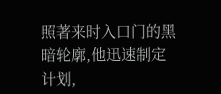照著来时入口门的黑暗轮廓,他迅速制定计划,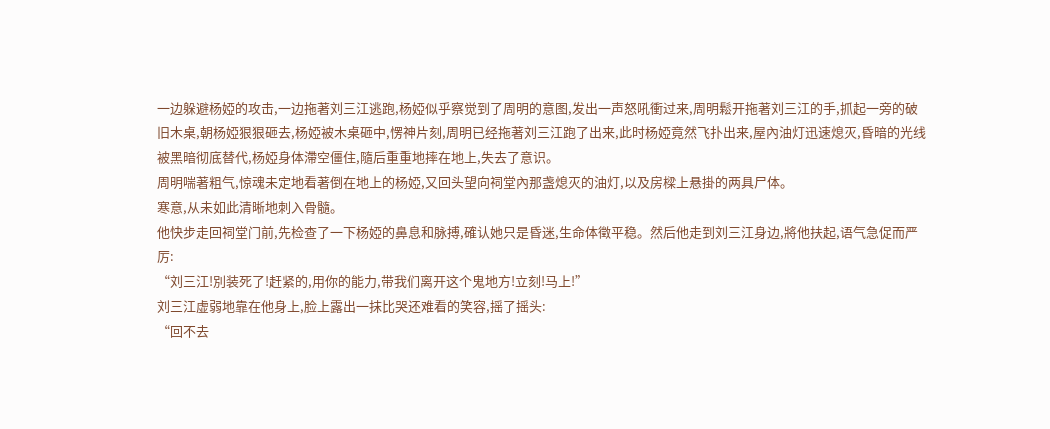一边躲避杨婭的攻击,一边拖著刘三江逃跑,杨婭似乎察觉到了周明的意图,发出一声怒吼衝过来,周明鬆开拖著刘三江的手,抓起一旁的破旧木桌,朝杨婭狠狠砸去,杨婭被木桌砸中,愣神片刻,周明已经拖著刘三江跑了出来,此时杨婭竟然飞扑出来,屋內油灯迅速熄灭,昏暗的光线被黑暗彻底替代,杨婭身体滯空僵住,隨后重重地摔在地上,失去了意识。
周明喘著粗气,惊魂未定地看著倒在地上的杨婭,又回头望向祠堂內那盏熄灭的油灯,以及房樑上悬掛的两具尸体。
寒意,从未如此清晰地刺入骨髓。
他快步走回祠堂门前,先检查了一下杨婭的鼻息和脉搏,確认她只是昏迷,生命体徵平稳。然后他走到刘三江身边,將他扶起,语气急促而严厉:
“刘三江!別装死了!赶紧的,用你的能力,带我们离开这个鬼地方!立刻!马上!”
刘三江虚弱地靠在他身上,脸上露出一抹比哭还难看的笑容,摇了摇头:
“回不去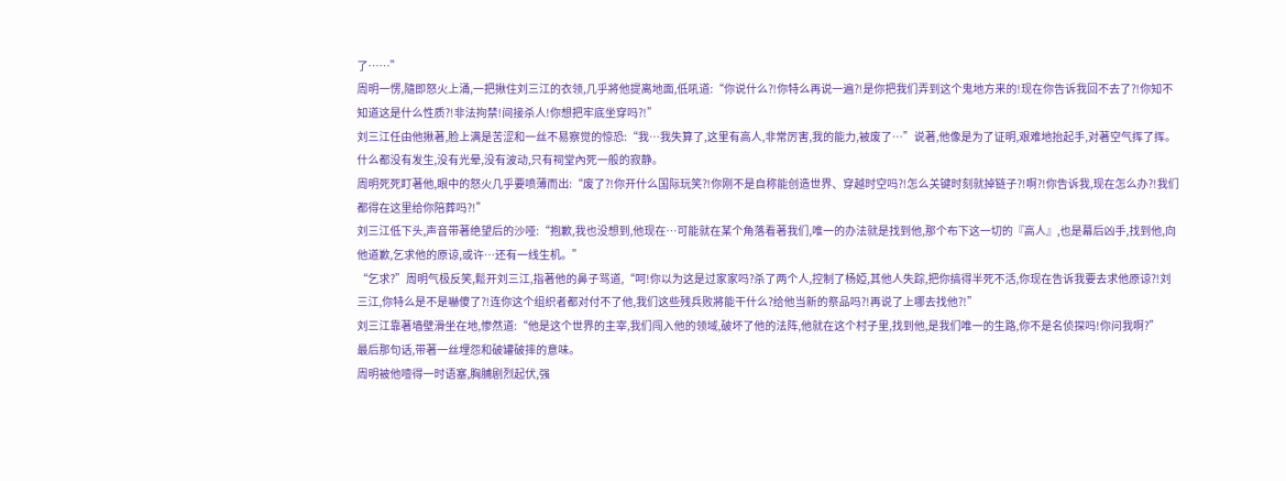了……”
周明一愣,隨即怒火上涌,一把揪住刘三江的衣领,几乎將他提离地面,低吼道:“你说什么?!你特么再说一遍?!是你把我们弄到这个鬼地方来的!现在你告诉我回不去了?!你知不知道这是什么性质?!非法拘禁!间接杀人!你想把牢底坐穿吗?!”
刘三江任由他揪著,脸上满是苦涩和一丝不易察觉的惊恐:“我…我失算了,这里有高人,非常厉害,我的能力,被废了…”说著,他像是为了证明,艰难地抬起手,对著空气挥了挥。什么都没有发生,没有光晕,没有波动,只有祠堂內死一般的寂静。
周明死死盯著他,眼中的怒火几乎要喷薄而出:“废了?!你开什么国际玩笑?!你刚不是自称能创造世界、穿越时空吗?!怎么关键时刻就掉链子?!啊?!你告诉我,现在怎么办?!我们都得在这里给你陪葬吗?!”
刘三江低下头,声音带著绝望后的沙哑:“抱歉,我也没想到,他现在…可能就在某个角落看著我们,唯一的办法就是找到他,那个布下这一切的『高人』,也是幕后凶手,找到他,向他道歉,乞求他的原谅,或许…还有一线生机。”
“乞求?”周明气极反笑,鬆开刘三江,指著他的鼻子骂道,“呵!你以为这是过家家吗?杀了两个人,控制了杨婭,其他人失踪,把你搞得半死不活,你现在告诉我要去求他原谅?!刘三江,你特么是不是嚇傻了?!连你这个组织者都对付不了他,我们这些残兵败將能干什么?给他当新的祭品吗?!再说了上哪去找他?!”
刘三江靠著墙壁滑坐在地,惨然道:“他是这个世界的主宰,我们闯入他的领域,破坏了他的法阵,他就在这个村子里,找到他,是我们唯一的生路,你不是名侦探吗!你问我啊?”
最后那句话,带著一丝埋怨和破罐破摔的意味。
周明被他噎得一时语塞,胸脯剧烈起伏,强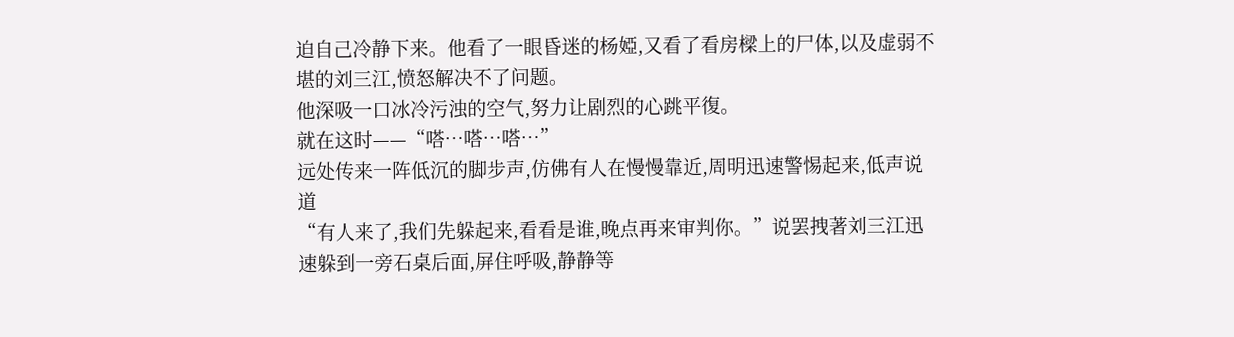迫自己冷静下来。他看了一眼昏迷的杨婭,又看了看房樑上的尸体,以及虚弱不堪的刘三江,愤怒解决不了问题。
他深吸一口冰冷污浊的空气,努力让剧烈的心跳平復。
就在这时——“嗒…嗒…嗒…”
远处传来一阵低沉的脚步声,仿佛有人在慢慢靠近,周明迅速警惕起来,低声说道
“有人来了,我们先躲起来,看看是谁,晚点再来审判你。”说罢拽著刘三江迅速躲到一旁石桌后面,屏住呼吸,静静等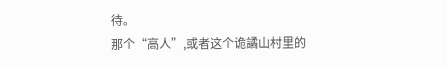待。
那个“高人”,或者这个诡譎山村里的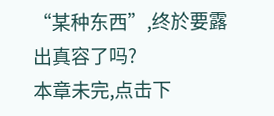“某种东西”,终於要露出真容了吗?
本章未完,点击下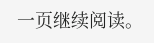一页继续阅读。